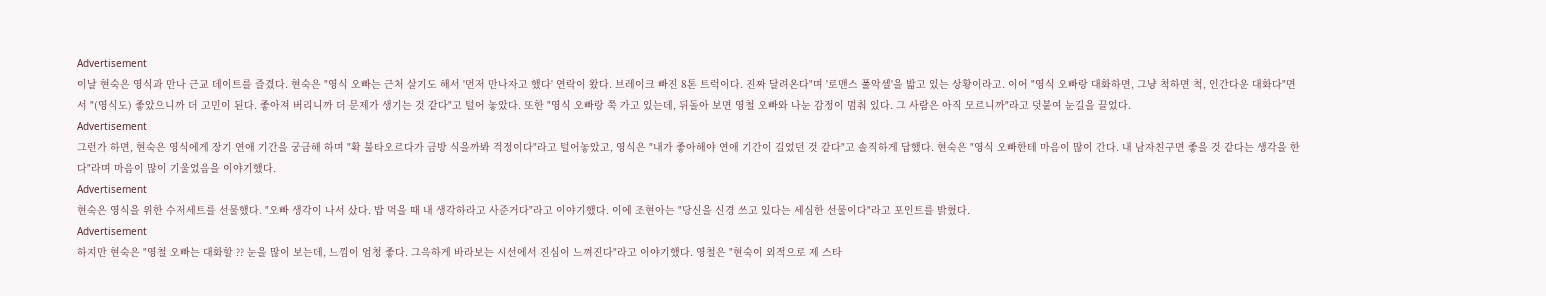Advertisement
이날 현숙은 영식과 만나 근교 데이트를 즐겼다. 현숙은 "영식 오빠는 근처 살기도 해서 '먼저 만나자고 했다' 연락이 왔다. 브레이크 빠진 8톤 트럭이다. 진짜 달려온다"며 '로맨스 풀악셀'을 밟고 있는 상황이라고. 이어 "영식 오빠랑 대화하면, 그냥 척하면 척, 인간다운 대화다"면서 "(영식도) 좋았으니까 더 고민이 된다. 좋아져 버리니까 더 문제가 생기는 것 같다"고 털어 놓았다. 또한 "영식 오빠랑 쭉 가고 있는데, 뒤돌아 보면 영철 오빠와 나눈 감정이 멈춰 있다. 그 사람은 아직 모르니까"라고 덧붙여 눈길을 끌었다.
Advertisement
그런가 하면, 현숙은 영식에게 장기 연애 기간을 궁금해 하며 "확 불타오르다가 금방 식을까봐 걱정이다"라고 털어놓았고, 영식은 "내가 좋아해야 연애 기간이 길었던 것 같다"고 솔직하게 답했다. 현숙은 "영식 오빠한테 마음이 많이 간다. 내 남자친구면 좋을 것 같다는 생각을 한다"라며 마음이 많이 기울었음을 이야기했다.
Advertisement
현숙은 영식을 위한 수저세트를 선물했다. "오빠 생각이 나서 샀다. 밥 먹을 때 내 생각하라고 사준거다"라고 이야기했다. 이에 조현아는 "당신을 신경 쓰고 있다는 세심한 선물이다"라고 포인트를 밝혔다.
Advertisement
하지만 현숙은 "영철 오빠는 대화할 ?? 눈을 많이 보는데, 느낌이 엄청 좋다. 그윽하게 바라보는 시선에서 진심이 느껴진다"라고 이야기했다. 영철은 "현숙이 외적으로 제 스타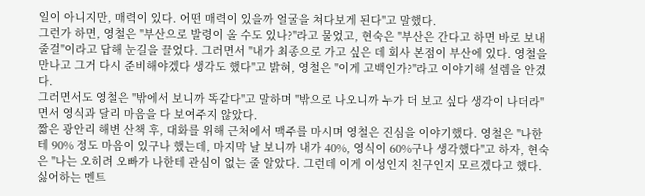일이 아니지만, 매력이 있다. 어떤 매력이 있을까 얼굴을 쳐다보게 된다"고 말했다.
그런가 하면, 영철은 "부산으로 발령이 올 수도 있나?"라고 물었고, 현숙은 "부산은 간다고 하면 바로 보내 줄걸"이라고 답해 눈길을 끌었다. 그러면서 "내가 최종으로 가고 싶은 데 회사 본점이 부산에 있다. 영철을 만나고 그거 다시 준비해야겠다 생각도 했다"고 밝혀, 영철은 "이게 고백인가?"라고 이야기해 설렘을 안겼다.
그러면서도 영철은 "밖에서 보니까 똑같다"고 말하며 "밖으로 나오니까 누가 더 보고 싶다 생각이 나더라"면서 영식과 달리 마음을 다 보여주지 않았다.
짧은 광안리 해변 산책 후, 대화를 위해 근처에서 맥주를 마시며 영철은 진심을 이야기했다. 영철은 "나한테 90% 정도 마음이 있구나 했는데, 마지막 날 보니까 내가 40%, 영식이 60%구나 생각했다"고 하자, 현숙은 "나는 오히려 오빠가 나한테 관심이 없는 줄 알았다. 그런데 이게 이성인지 친구인지 모르겠다고 했다. 싫어하는 멘트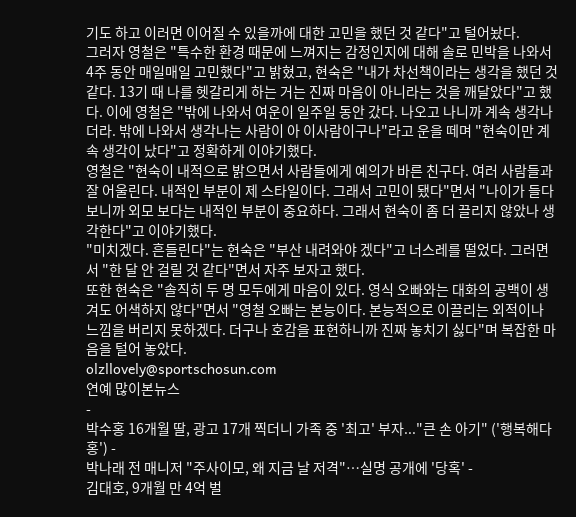기도 하고 이러면 이어질 수 있을까에 대한 고민을 했던 것 같다"고 털어놨다.
그러자 영철은 "특수한 환경 때문에 느껴지는 감정인지에 대해 솔로 민박을 나와서 4주 동안 매일매일 고민했다"고 밝혔고, 현숙은 "내가 차선책이라는 생각을 했던 것 같다. 13기 때 나를 헷갈리게 하는 거는 진짜 마음이 아니라는 것을 깨달았다"고 했다. 이에 영철은 "밖에 나와서 여운이 일주일 동안 갔다. 나오고 나니까 계속 생각나더라. 밖에 나와서 생각나는 사람이 아 이사람이구나"라고 운을 떼며 "현숙이만 계속 생각이 났다"고 정확하게 이야기했다.
영철은 "현숙이 내적으로 밝으면서 사람들에게 예의가 바른 친구다. 여러 사람들과 잘 어울린다. 내적인 부분이 제 스타일이다. 그래서 고민이 됐다"면서 "나이가 들다 보니까 외모 보다는 내적인 부분이 중요하다. 그래서 현숙이 좀 더 끌리지 않았나 생각한다"고 이야기했다.
"미치겠다. 흔들린다"는 현숙은 "부산 내려와야 겠다"고 너스레를 떨었다. 그러면서 "한 달 안 걸릴 것 같다"면서 자주 보자고 했다.
또한 현숙은 "솔직히 두 명 모두에게 마음이 있다. 영식 오빠와는 대화의 공백이 생겨도 어색하지 않다"면서 "영철 오빠는 본능이다. 본능적으로 이끌리는 외적이나 느낌을 버리지 못하겠다. 더구나 호감을 표현하니까 진짜 놓치기 싫다"며 복잡한 마음을 털어 놓았다.
olzllovely@sportschosun.com
연예 많이본뉴스
-
박수홍 16개월 딸, 광고 17개 찍더니 가족 중 '최고' 부자..."큰 손 아기" ('행복해다홍') -
박나래 전 매니저 "주사이모, 왜 지금 날 저격"…실명 공개에 '당혹' -
김대호, 9개월 만 4억 벌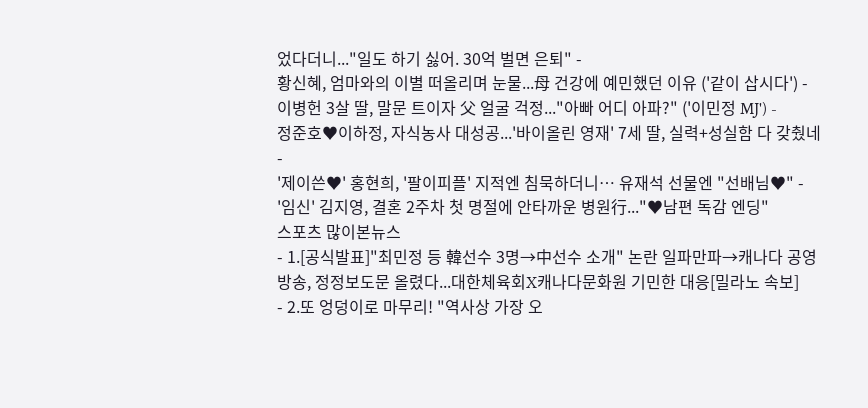었다더니..."일도 하기 싫어. 30억 벌면 은퇴" -
황신혜, 엄마와의 이별 떠올리며 눈물...母 건강에 예민했던 이유 ('같이 삽시다') -
이병헌 3살 딸, 말문 트이자 父 얼굴 걱정..."아빠 어디 아파?" ('이민정 MJ') -
정준호♥이하정, 자식농사 대성공...'바이올린 영재' 7세 딸, 실력+성실함 다 갖췄네 -
'제이쓴♥' 홍현희, '팔이피플' 지적엔 침묵하더니… 유재석 선물엔 "선배님♥" -
'임신' 김지영, 결혼 2주차 첫 명절에 안타까운 병원行..."♥남편 독감 엔딩"
스포츠 많이본뉴스
- 1.[공식발표]"최민정 등 韓선수 3명→中선수 소개" 논란 일파만파→캐나다 공영방송, 정정보도문 올렸다...대한체육회X캐나다문화원 기민한 대응[밀라노 속보]
- 2.또 엉덩이로 마무리! "역사상 가장 오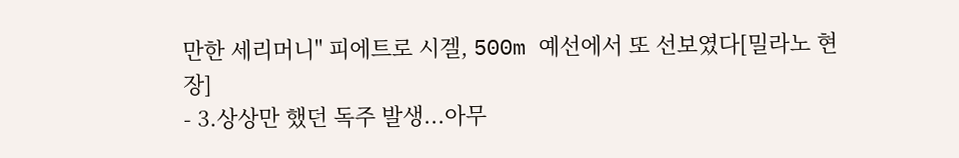만한 세리머니" 피에트로 시겔, 500m 예선에서 또 선보였다[밀라노 현장]
- 3.상상만 했던 독주 발생...아무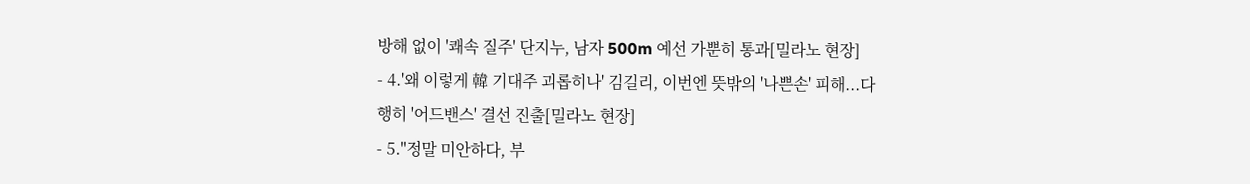방해 없이 '쾌속 질주' 단지누, 남자 500m 예선 가뿐히 통과[밀라노 현장]
- 4.'왜 이렇게 韓 기대주 괴롭히나' 김길리, 이번엔 뜻밖의 '나쁜손' 피해...다행히 '어드밴스' 결선 진출[밀라노 현장]
- 5."정말 미안하다, 부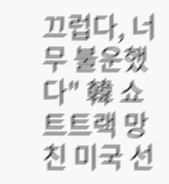끄럽다, 너무 불운했다" 韓 쇼트트랙 망친 미국 선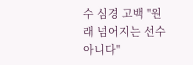수 심경 고백 "원래 넘어지는 선수 아니다"